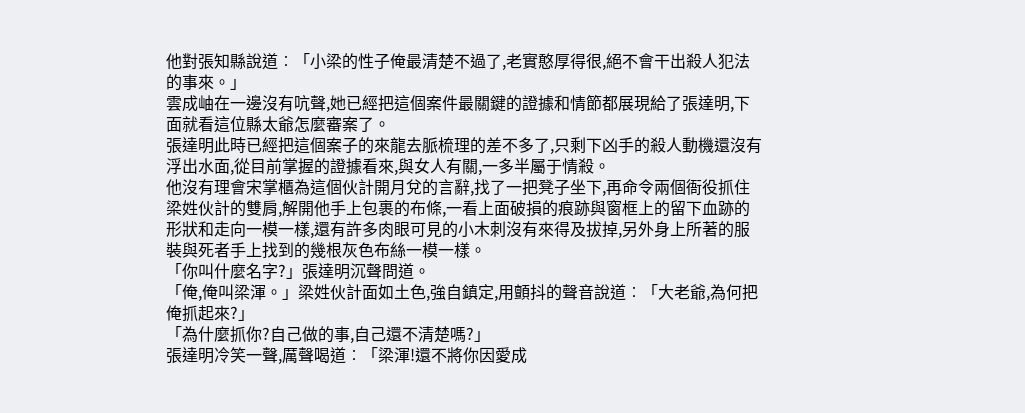他對張知縣說道︰「小梁的性子俺最清楚不過了,老實憨厚得很,絕不會干出殺人犯法的事來。」
雲成岫在一邊沒有吭聲,她已經把這個案件最關鍵的證據和情節都展現給了張達明,下面就看這位縣太爺怎麼審案了。
張達明此時已經把這個案子的來龍去脈梳理的差不多了,只剩下凶手的殺人動機還沒有浮出水面,從目前掌握的證據看來,與女人有關,一多半屬于情殺。
他沒有理會宋掌櫃為這個伙計開月兌的言辭,找了一把凳子坐下,再命令兩個衙役抓住梁姓伙計的雙肩,解開他手上包裹的布條,一看上面破損的痕跡與窗框上的留下血跡的形狀和走向一模一樣,還有許多肉眼可見的小木刺沒有來得及拔掉,另外身上所著的服裝與死者手上找到的幾根灰色布絲一模一樣。
「你叫什麼名字?」張達明沉聲問道。
「俺,俺叫梁渾。」梁姓伙計面如土色,強自鎮定,用顫抖的聲音說道︰「大老爺,為何把俺抓起來?」
「為什麼抓你?自己做的事,自己還不清楚嗎?」
張達明冷笑一聲,厲聲喝道︰「梁渾!還不將你因愛成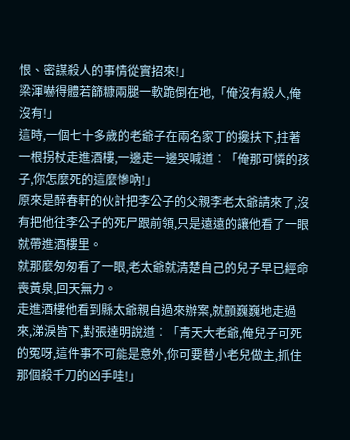恨、密謀殺人的事情從實招來!」
梁渾嚇得體若篩糠兩腿一軟跪倒在地,「俺沒有殺人,俺沒有!」
這時,一個七十多歲的老爺子在兩名家丁的攙扶下,拄著一根拐杖走進酒樓,一邊走一邊哭喊道︰「俺那可憐的孩子,你怎麼死的這麼慘吶!」
原來是醉春軒的伙計把李公子的父親李老太爺請來了,沒有把他往李公子的死尸跟前領,只是遠遠的讓他看了一眼就帶進酒樓里。
就那麼匆匆看了一眼,老太爺就清楚自己的兒子早已經命喪黃泉,回天無力。
走進酒樓他看到縣太爺親自過來辦案,就顫巍巍地走過來,涕淚皆下,對張達明說道︰「青天大老爺,俺兒子可死的冤呀,這件事不可能是意外,你可要替小老兒做主,抓住那個殺千刀的凶手哇!」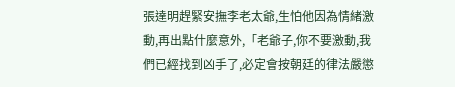張達明趕緊安撫李老太爺,生怕他因為情緒激動,再出點什麼意外,「老爺子,你不要激動,我們已經找到凶手了,必定會按朝廷的律法嚴懲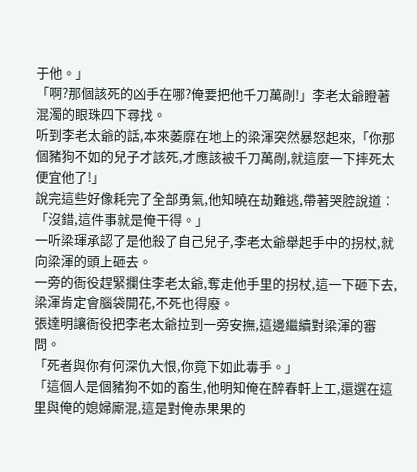于他。」
「啊?那個該死的凶手在哪?俺要把他千刀萬剮!」李老太爺瞪著混濁的眼珠四下尋找。
听到李老太爺的話,本來萎靡在地上的梁渾突然暴怒起來,「你那個豬狗不如的兒子才該死,才應該被千刀萬剮,就這麼一下摔死太便宜他了!」
說完這些好像耗完了全部勇氣,他知曉在劫難逃,帶著哭腔說道︰「沒錯,這件事就是俺干得。」
一听梁琿承認了是他殺了自己兒子,李老太爺舉起手中的拐杖,就向梁渾的頭上砸去。
一旁的衙役趕緊攔住李老太爺,奪走他手里的拐杖,這一下砸下去,梁渾肯定會腦袋開花,不死也得廢。
張達明讓衙役把李老太爺拉到一旁安撫,這邊繼續對梁渾的審問。
「死者與你有何深仇大恨,你竟下如此毒手。」
「這個人是個豬狗不如的畜生,他明知俺在醉春軒上工,還選在這里與俺的媳婦廝混,這是對俺赤果果的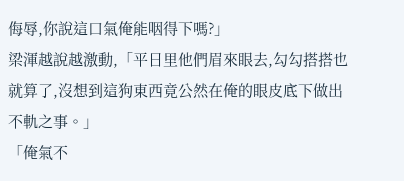侮辱,你說這口氣俺能咽得下嗎?」
梁渾越說越激動,「平日里他們眉來眼去,勾勾搭搭也就算了,沒想到這狗東西竟公然在俺的眼皮底下做出不軌之事。」
「俺氣不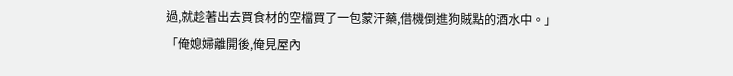過,就趁著出去買食材的空檔買了一包蒙汗藥,借機倒進狗賊點的酒水中。」
「俺媳婦離開後,俺見屋內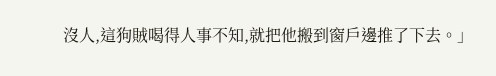沒人,這狗賊喝得人事不知,就把他搬到窗戶邊推了下去。」